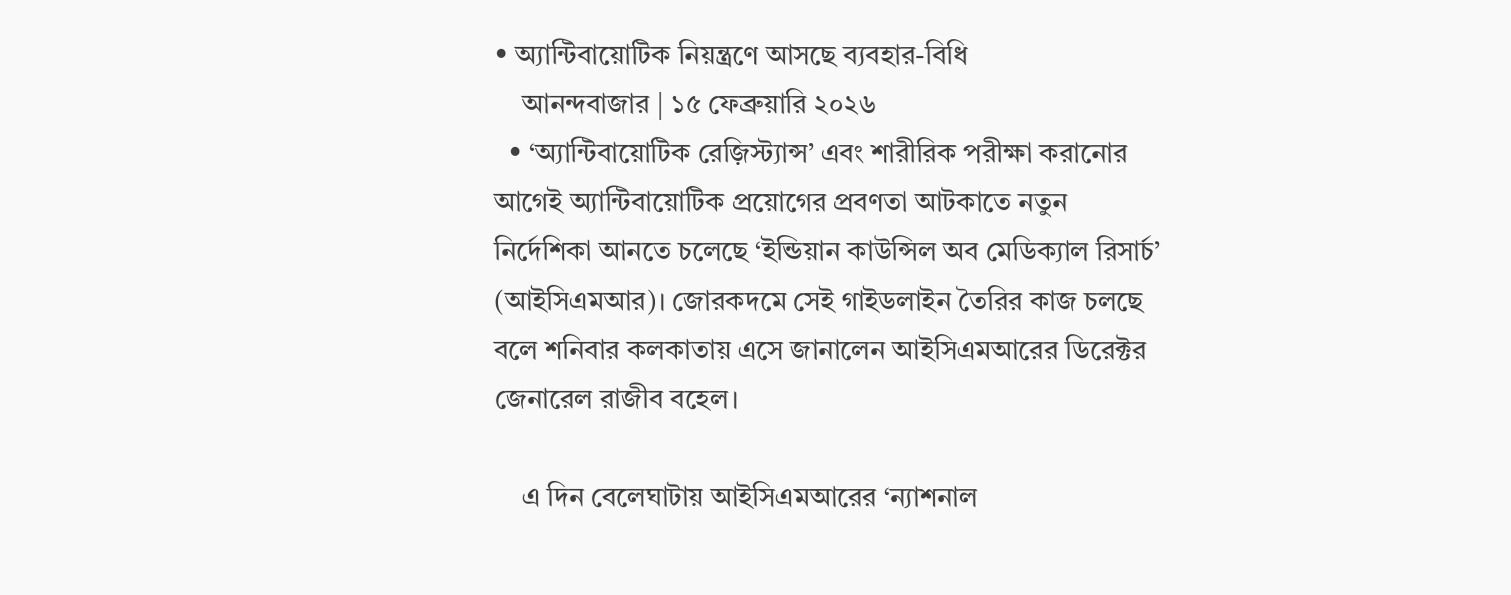• অ্যান্টিবায়োটিক নিয়ন্ত্রণে আসছে ব্যবহার-বিধি
    আনন্দবাজার | ১৫ ফেব্রুয়ারি ২০২৬
  • ‘অ্যান্টিবায়োটিক রেজ়িস্ট্যান্স’ এবং শারীরিক পরীক্ষা করানোর আগেই অ্যান্টিবায়োটিক প্রয়োগের প্রবণতা আটকাতে নতুন নির্দেশিকা আনতে চলেছে ‘ইন্ডিয়ান কাউন্সিল অব মেডিক্যাল রিসার্চ’ (আইসিএমআর)। জোরকদমে সেই গাইডলাইন তৈরির কাজ চলছে বলে শনিবার কলকাতায় এসে জানালেন আইসিএমআরের ডিরেক্টর জেনারেল রাজীব বহেল।

    এ দিন বেলেঘাটায় আইসিএমআরের ‘ন্যাশনাল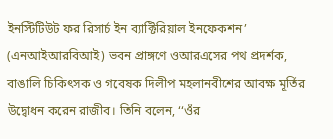ইনস্টিটিউট ফর রিসার্চ ইন ব্যাক্টিরিয়াল ইনফেকশন’ (এনআইআরবিআই) ভবন প্রাঙ্গণে ওআরএসের পথ প্রদর্শক, বাঙালি চিকিৎসক ও গবেষক দিলীপ মহলানবীশের আবক্ষ মূর্তির উদ্বোধন করেন রাজীব। তিনি বলেন, ‘‘ওঁর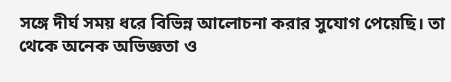সঙ্গে দীর্ঘ সময় ধরে বিভিন্ন আলোচনা করার সুযোগ পেয়েছি। তা থেকে অনেক অভিজ্ঞতা ও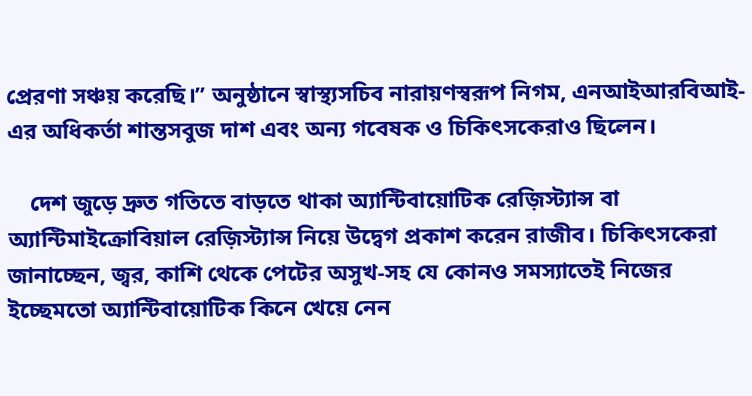প্রেরণা সঞ্চয় করেছি।’’ অনুষ্ঠানে স্বাস্থ্যসচিব নারায়ণস্বরূপ নিগম, এনআইআরবিআই-এর অধিকর্তা শান্তসবুজ দাশ এবং অন্য গবেষক ও চিকিৎসকেরাও ছিলেন।

    দেশ জুড়ে দ্রুত গতিতে বাড়তে থাকা অ্যান্টিবায়োটিক রেজ়িস্ট্যান্স বা অ্যান্টিমাইক্রোবিয়াল রেজ়িস্ট্যান্স নিয়ে উদ্বেগ প্রকাশ করেন রাজীব। চিকিৎসকেরা জানাচ্ছেন, জ্বর, কাশি থেকে পেটের অসুখ-সহ যে কোনও সমস্যাতেই নিজের ইচ্ছেমতো অ্যান্টিবায়োটিক কিনে খেয়ে নেন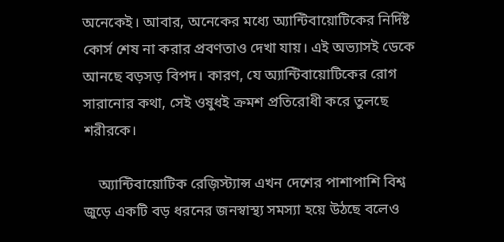অনেকেই। আবার, অনেকের মধ্যে অ্যান্টিবায়োটিকের নির্দিষ্ট কোর্স শেষ না করার প্রবণতাও দেখা যায়। এই অভ্যাসই ডেকে আনছে বড়সড় বিপদ। কারণ, যে অ্যান্টিবায়োটিকের রোগ সারানোর কথা, সেই ওষুধই ক্রমশ প্রতিরোধী করে তুলছে শরীরকে।

    অ্যান্টিবায়োটিক রেজ়িস্ট্যান্স এখন দেশের পাশাপাশি বিশ্ব জুড়ে একটি বড় ধরনের জনস্বাস্থ্য সমস্যা হয়ে উঠছে বলেও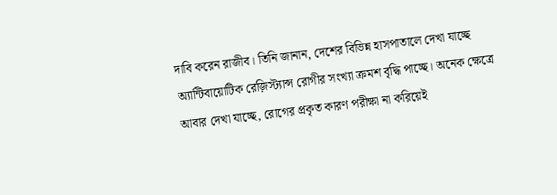দাবি করেন রাজীব। তিনি জানান, দেশের বিভিন্ন হাসপাতালে দেখা যাচ্ছে অ্যান্টিবায়োটিক রেজ়িস্ট্যান্স রোগীর সংখ্যা ক্রমশ বৃদ্ধি পাচ্ছে। অনেক ক্ষেত্রে আবার দেখা যাচ্ছে, রোগের প্রকৃত কারণ পরীক্ষা না করিয়েই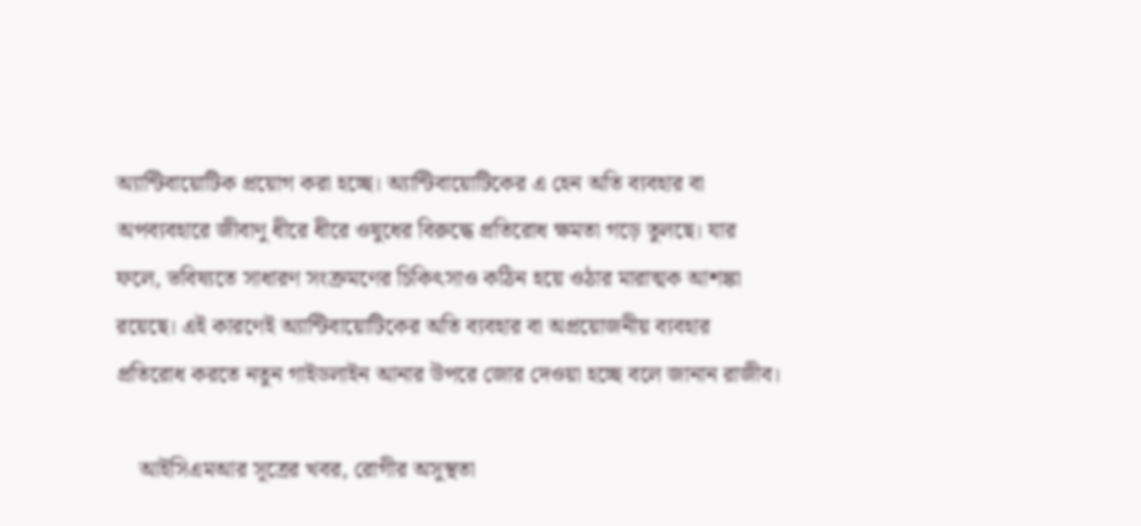অ্যান্টিবায়োটিক প্রয়োগ করা হচ্ছে। অ্যান্টিবায়োটিকের এ হেন অতি ব্যবহার বা অপব্যবহারে জীবাণু ধীরে ধীরে ওষুধের বিরুদ্ধে প্রতিরোধ ক্ষমতা গড়ে তুলছে। যার ফলে, ভবিষ্যতে সাধারণ সংক্রমণের চিকিৎসাও কঠিন হয়ে ওঠার মারাত্মক আশঙ্কা রয়েছে। এই কারণেই অ্যান্টিবায়োটিকের অতি ব্যবহার বা অপ্রয়োজনীয় ব্যবহার প্রতিরোধ করতে নতুন গাইডলাইন আনার উপরে জোর দেওয়া হচ্ছে বলে জানান রাজীব।

    আইসিএমআর সূত্রের খবর, রোগীর অসুস্থতা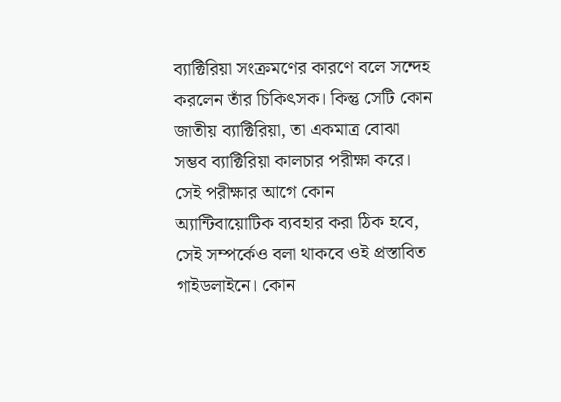ব্যাক্টিরিয়া সংক্রমণের কারণে বলে সন্দেহ করলেন তাঁর চিকিৎসক। কিন্তু সেটি কোন জাতীয় ব্যাক্টিরিয়া, তা একমাত্র বোঝা সম্ভব ব্যাক্টিরিয়া কালচার পরীক্ষা করে। সেই পরীক্ষার আগে কোন অ্যান্টিবায়োটিক ব্যবহার করা ঠিক হবে, সেই সম্পর্কেও বলা থাকবে ওই প্রস্তাবিত গাইডলাইনে। কোন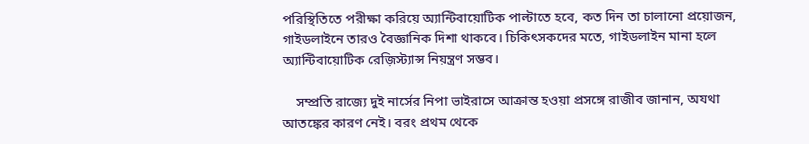পরিস্থিতিতে পরীক্ষা করিয়ে অ্যান্টিবায়োটিক পাল্টাতে হবে, কত দিন তা চালানো প্রয়োজন, গাইডলাইনে তারও বৈজ্ঞানিক দিশা থাকবে। চিকিৎসকদের মতে, গাইডলাইন মানা হলে অ্যান্টিবায়োটিক রেজ়িস্ট্যান্স নিয়ন্ত্রণ সম্ভব।

    সম্প্রতি রাজ্যে দুই নার্সের নিপা ভাইরাসে আক্রান্ত হওয়া প্রসঙ্গে রাজীব জানান, অযথা আতঙ্কের কারণ নেই। বরং প্রথম থেকে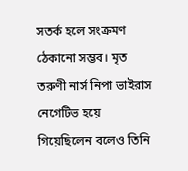সতর্ক হলে সংক্রমণ ঠেকানো সম্ভব। মৃত তরুণী নার্স নিপা ভাইরাস নেগেটিভ হয়ে গিয়েছিলেন বলেও তিনি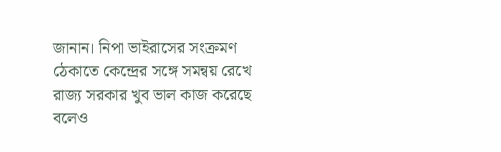জানান। নিপা ভাইরাসের সংক্রমণ ঠেকাতে কেন্দ্রের সঙ্গে সমন্বয় রেখে রাজ্য সরকার খুব ভাল কাজ করেছে বলেও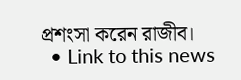প্রশংসা করেন রাজীব।
  • Link to this news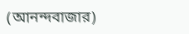(আনন্দবাজার)